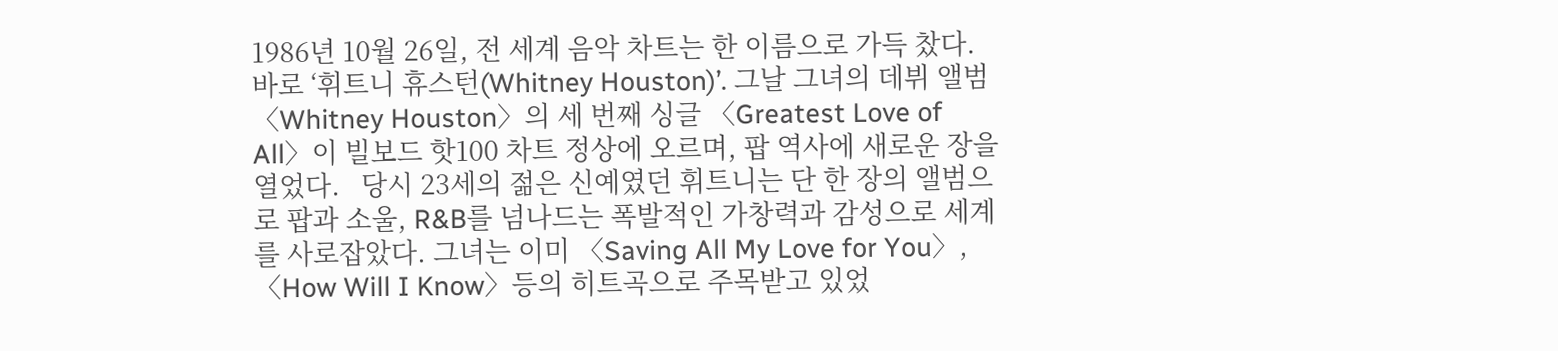1986년 10월 26일, 전 세계 음악 차트는 한 이름으로 가득 찼다. 바로 ‘휘트니 휴스턴(Whitney Houston)’. 그날 그녀의 데뷔 앨범 〈Whitney Houston〉의 세 번째 싱글 〈Greatest Love of All〉이 빌보드 핫100 차트 정상에 오르며, 팝 역사에 새로운 장을 열었다.   당시 23세의 젊은 신예였던 휘트니는 단 한 장의 앨범으로 팝과 소울, R&B를 넘나드는 폭발적인 가창력과 감성으로 세계를 사로잡았다. 그녀는 이미 〈Saving All My Love for You〉, 〈How Will I Know〉등의 히트곡으로 주목받고 있었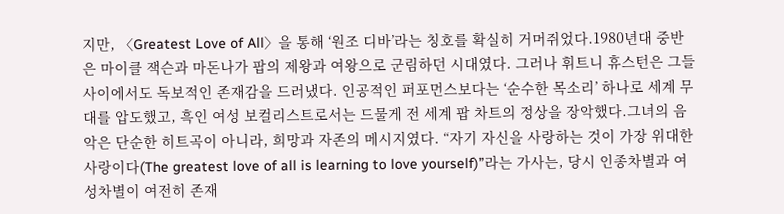지만, 〈Greatest Love of All〉을 통해 ‘원조 디바’라는 칭호를 확실히 거머쥐었다.1980년대 중반은 마이클 잭슨과 마돈나가 팝의 제왕과 여왕으로 군림하던 시대였다. 그러나 휘트니 휴스턴은 그들 사이에서도 독보적인 존재감을 드러냈다. 인공적인 퍼포먼스보다는 ‘순수한 목소리’ 하나로 세계 무대를 압도했고, 흑인 여성 보컬리스트로서는 드물게 전 세계 팝 차트의 정상을 장악했다.그녀의 음악은 단순한 히트곡이 아니라, 희망과 자존의 메시지였다. “자기 자신을 사랑하는 것이 가장 위대한 사랑이다(The greatest love of all is learning to love yourself)”라는 가사는, 당시 인종차별과 여성차별이 여전히 존재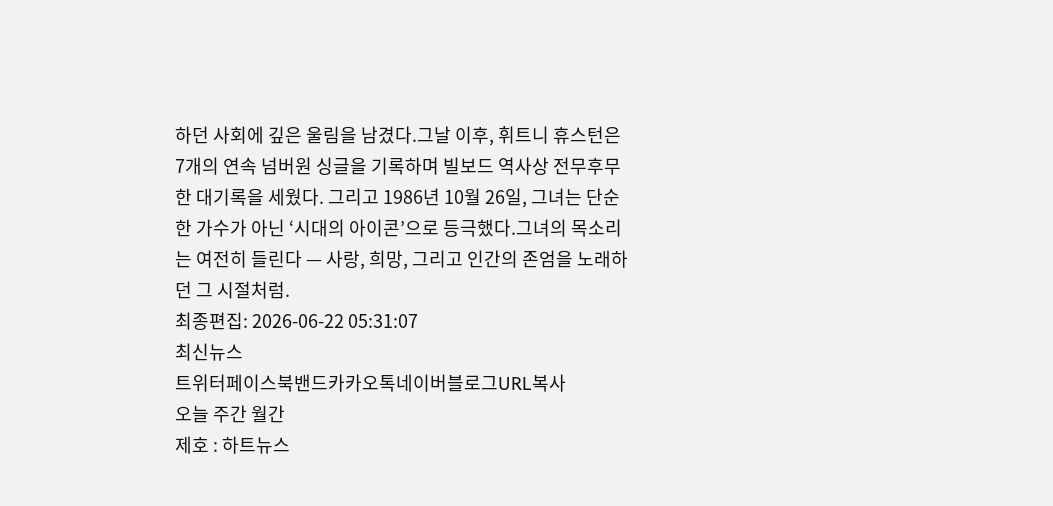하던 사회에 깊은 울림을 남겼다.그날 이후, 휘트니 휴스턴은 7개의 연속 넘버원 싱글을 기록하며 빌보드 역사상 전무후무한 대기록을 세웠다. 그리고 1986년 10월 26일, 그녀는 단순한 가수가 아닌 ‘시대의 아이콘’으로 등극했다.그녀의 목소리는 여전히 들린다 — 사랑, 희망, 그리고 인간의 존엄을 노래하던 그 시절처럼.
최종편집: 2026-06-22 05:31:07
최신뉴스
트위터페이스북밴드카카오톡네이버블로그URL복사
오늘 주간 월간
제호 : 하트뉴스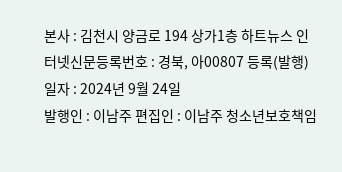본사 : 김천시 양금로 194 상가1층 하트뉴스 인터넷신문등록번호 : 경북, 아00807 등록(발행)일자 : 2024년 9월 24일
발행인 : 이남주 편집인 : 이남주 청소년보호책임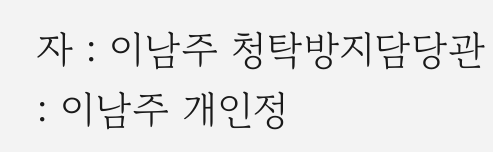자 : 이남주 청탁방지담당관 : 이남주 개인정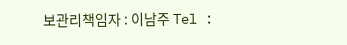보관리책임자 : 이남주 Tel :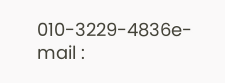010-3229-4836e-mail :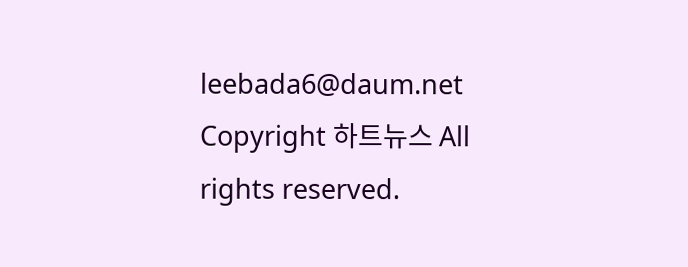leebada6@daum.net
Copyright 하트뉴스 All rights reserved.